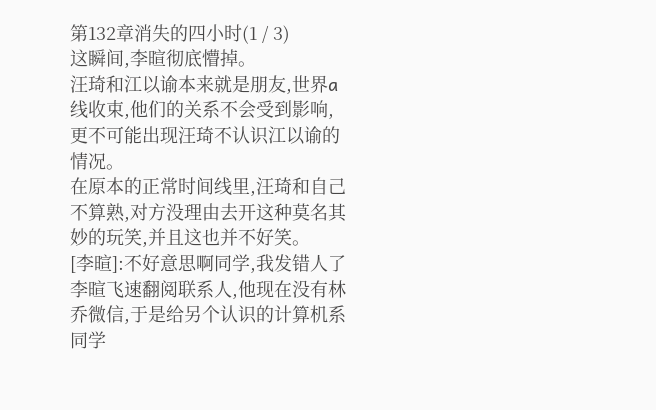第132章消失的四小时(1 / 3)
这瞬间,李暄彻底懵掉。
汪琦和江以谕本来就是朋友,世界a线收束,他们的关系不会受到影响,更不可能出现汪琦不认识江以谕的情况。
在原本的正常时间线里,汪琦和自己不算熟,对方没理由去开这种莫名其妙的玩笑,并且这也并不好笑。
[李暄]:不好意思啊同学,我发错人了
李暄飞速翻阅联系人,他现在没有林乔微信,于是给另个认识的计算机系同学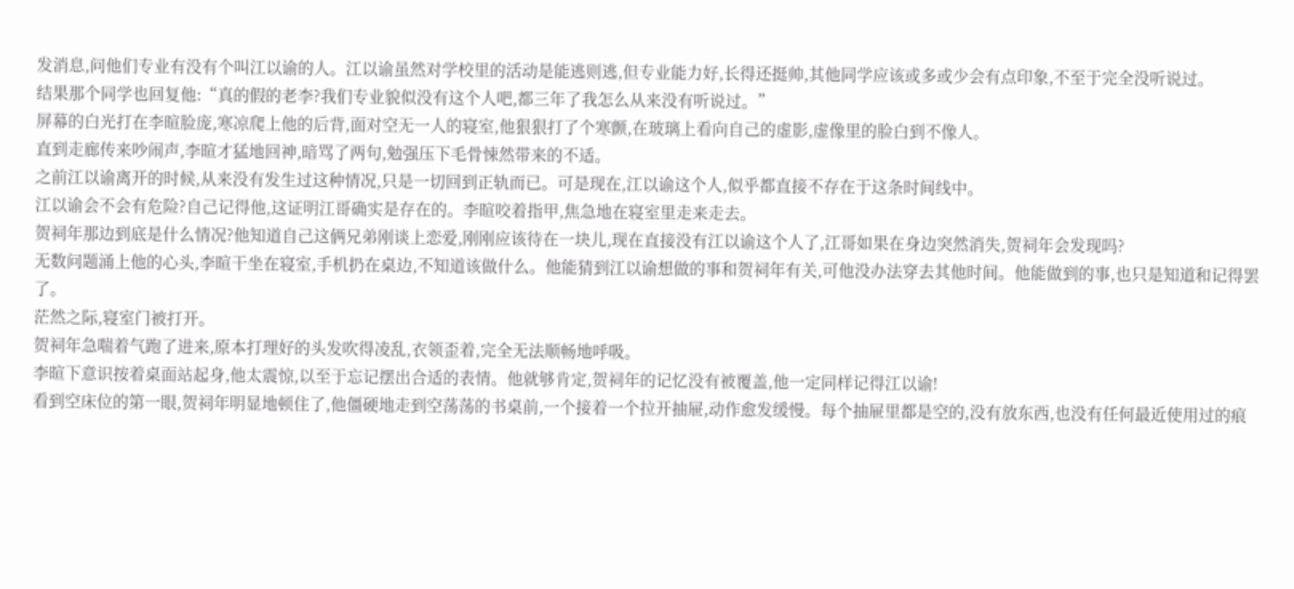发消息,问他们专业有没有个叫江以谕的人。江以谕虽然对学校里的活动是能逃则逃,但专业能力好,长得还挺帅,其他同学应该或多或少会有点印象,不至于完全没听说过。
结果那个同学也回复他:“真的假的老李?我们专业貌似没有这个人吧,都三年了我怎么从来没有听说过。”
屏幕的白光打在李暄脸庞,寒凉爬上他的后背,面对空无一人的寝室,他狠狠打了个寒颤,在玻璃上看向自己的虚影,虚像里的脸白到不像人。
直到走廊传来吵闹声,李暄才猛地回神,暗骂了两句,勉强压下毛骨悚然带来的不适。
之前江以谕离开的时候,从来没有发生过这种情况,只是一切回到正轨而已。可是现在,江以谕这个人,似乎都直接不存在于这条时间线中。
江以谕会不会有危险?自己记得他,这证明江哥确实是存在的。李暄咬着指甲,焦急地在寝室里走来走去。
贺祠年那边到底是什么情况?他知道自己这俩兄弟刚谈上恋爱,刚刚应该待在一块儿,现在直接没有江以谕这个人了,江哥如果在身边突然消失,贺祠年会发现吗?
无数问题涌上他的心头,李暄干坐在寝室,手机扔在桌边,不知道该做什么。他能猜到江以谕想做的事和贺祠年有关,可他没办法穿去其他时间。他能做到的事,也只是知道和记得罢了。
茫然之际,寝室门被打开。
贺祠年急喘着气跑了进来,原本打理好的头发吹得凌乱,衣领歪着,完全无法顺畅地呼吸。
李暄下意识按着桌面站起身,他太震惊,以至于忘记摆出合适的表情。他就够肯定,贺祠年的记忆没有被覆盖,他一定同样记得江以谕!
看到空床位的第一眼,贺祠年明显地顿住了,他僵硬地走到空荡荡的书桌前,一个接着一个拉开抽屉,动作愈发缓慢。每个抽屉里都是空的,没有放东西,也没有任何最近使用过的痕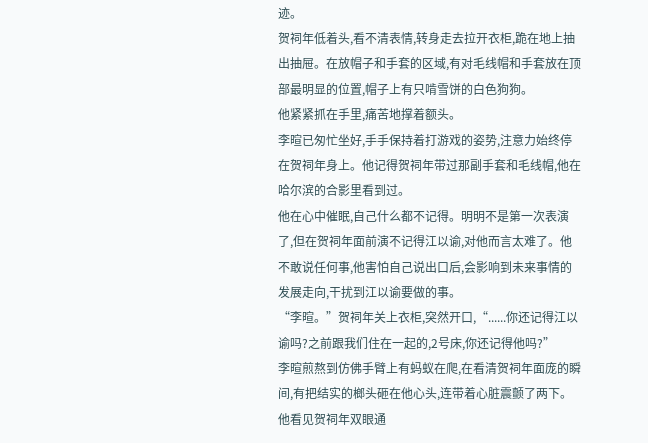迹。
贺祠年低着头,看不清表情,转身走去拉开衣柜,跪在地上抽出抽屉。在放帽子和手套的区域,有对毛线帽和手套放在顶部最明显的位置,帽子上有只啃雪饼的白色狗狗。
他紧紧抓在手里,痛苦地撑着额头。
李暄已匆忙坐好,手手保持着打游戏的姿势,注意力始终停在贺祠年身上。他记得贺祠年带过那副手套和毛线帽,他在哈尔滨的合影里看到过。
他在心中催眠,自己什么都不记得。明明不是第一次表演了,但在贺祠年面前演不记得江以谕,对他而言太难了。他不敢说任何事,他害怕自己说出口后,会影响到未来事情的发展走向,干扰到江以谕要做的事。
“李暄。”贺祠年关上衣柜,突然开口,“......你还记得江以谕吗?之前跟我们住在一起的,2号床,你还记得他吗?”
李暄煎熬到仿佛手臂上有蚂蚁在爬,在看清贺祠年面庞的瞬间,有把结实的榔头砸在他心头,连带着心脏震颤了两下。
他看见贺祠年双眼通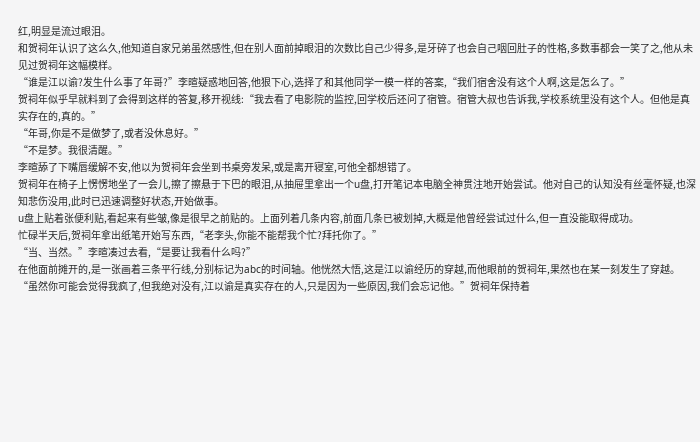红,明显是流过眼泪。
和贺祠年认识了这么久,他知道自家兄弟虽然感性,但在别人面前掉眼泪的次数比自己少得多,是牙碎了也会自己咽回肚子的性格,多数事都会一笑了之,他从未见过贺祠年这幅模样。
“谁是江以谕?发生什么事了年哥?”李暄疑惑地回答,他狠下心,选择了和其他同学一模一样的答案,“我们宿舍没有这个人啊,这是怎么了。”
贺祠年似乎早就料到了会得到这样的答复,移开视线:“我去看了电影院的监控,回学校后还问了宿管。宿管大叔也告诉我,学校系统里没有这个人。但他是真实存在的,真的。”
“年哥,你是不是做梦了,或者没休息好。”
“不是梦。我很清醒。”
李暄舔了下嘴唇缓解不安,他以为贺祠年会坐到书桌旁发呆,或是离开寝室,可他全都想错了。
贺祠年在椅子上愣愣地坐了一会儿,擦了擦悬于下巴的眼泪,从抽屉里拿出一个u盘,打开笔记本电脑全神贯注地开始尝试。他对自己的认知没有丝毫怀疑,也深知悲伤没用,此时已迅速调整好状态,开始做事。
u盘上贴着张便利贴,看起来有些皱,像是很早之前贴的。上面列着几条内容,前面几条已被划掉,大概是他曾经尝试过什么,但一直没能取得成功。
忙碌半天后,贺祠年拿出纸笔开始写东西,“老李头,你能不能帮我个忙?拜托你了。”
“当、当然。”李暄凑过去看,“是要让我看什么吗?”
在他面前摊开的,是一张画着三条平行线,分别标记为abc的时间轴。他恍然大悟,这是江以谕经历的穿越,而他眼前的贺祠年,果然也在某一刻发生了穿越。
“虽然你可能会觉得我疯了,但我绝对没有,江以谕是真实存在的人,只是因为一些原因,我们会忘记他。”贺祠年保持着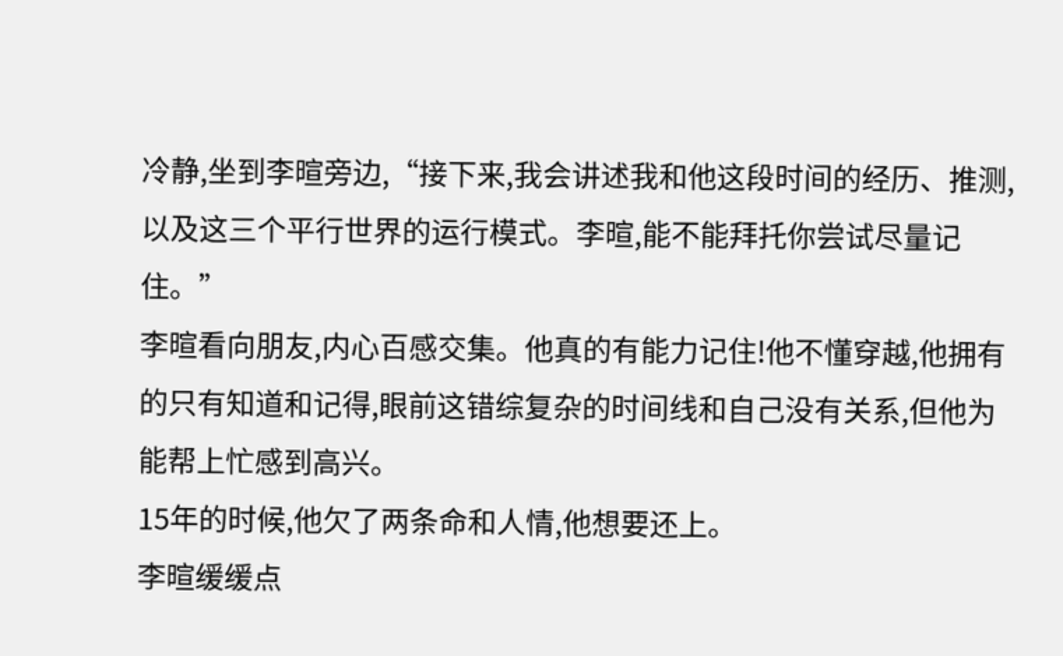冷静,坐到李暄旁边,“接下来,我会讲述我和他这段时间的经历、推测,以及这三个平行世界的运行模式。李暄,能不能拜托你尝试尽量记住。”
李暄看向朋友,内心百感交集。他真的有能力记住!他不懂穿越,他拥有的只有知道和记得,眼前这错综复杂的时间线和自己没有关系,但他为能帮上忙感到高兴。
15年的时候,他欠了两条命和人情,他想要还上。
李暄缓缓点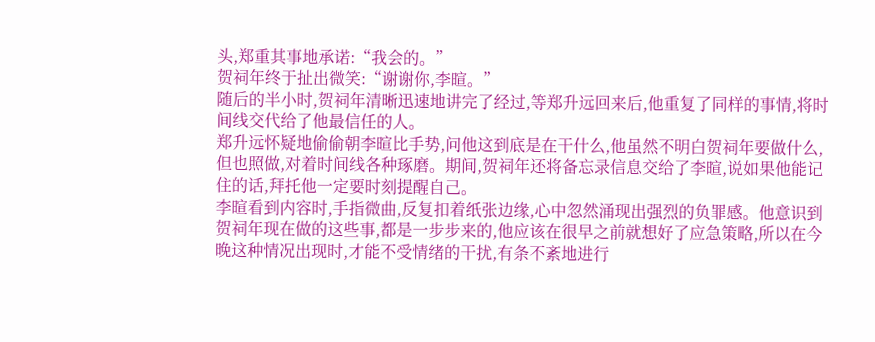头,郑重其事地承诺:“我会的。”
贺祠年终于扯出微笑:“谢谢你,李暄。”
随后的半小时,贺祠年清晰迅速地讲完了经过,等郑升远回来后,他重复了同样的事情,将时间线交代给了他最信任的人。
郑升远怀疑地偷偷朝李暄比手势,问他这到底是在干什么,他虽然不明白贺祠年要做什么,但也照做,对着时间线各种琢磨。期间,贺祠年还将备忘录信息交给了李暄,说如果他能记住的话,拜托他一定要时刻提醒自己。
李暄看到内容时,手指微曲,反复扣着纸张边缘,心中忽然涌现出强烈的负罪感。他意识到贺祠年现在做的这些事,都是一步步来的,他应该在很早之前就想好了应急策略,所以在今晚这种情况出现时,才能不受情绪的干扰,有条不紊地进行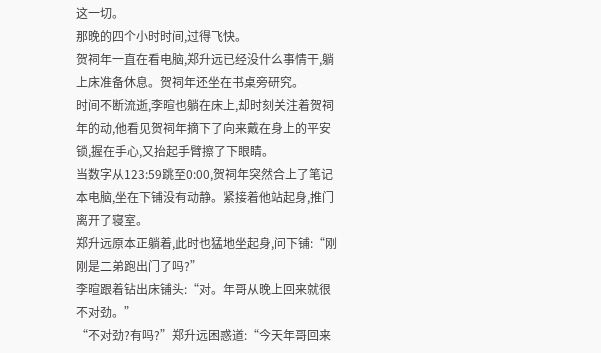这一切。
那晚的四个小时时间,过得飞快。
贺祠年一直在看电脑,郑升远已经没什么事情干,躺上床准备休息。贺祠年还坐在书桌旁研究。
时间不断流逝,李暄也躺在床上,却时刻关注着贺祠年的动,他看见贺祠年摘下了向来戴在身上的平安锁,握在手心,又抬起手臂擦了下眼睛。
当数字从123:59跳至0:00,贺祠年突然合上了笔记本电脑,坐在下铺没有动静。紧接着他站起身,推门离开了寝室。
郑升远原本正躺着,此时也猛地坐起身,问下铺:“刚刚是二弟跑出门了吗?”
李暄跟着钻出床铺头:“对。年哥从晚上回来就很不对劲。”
“不对劲?有吗?”郑升远困惑道:“今天年哥回来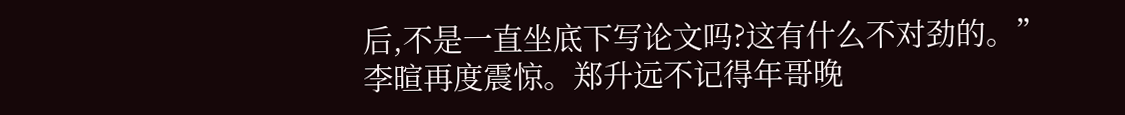后,不是一直坐底下写论文吗?这有什么不对劲的。”
李暄再度震惊。郑升远不记得年哥晚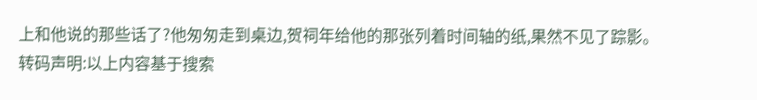上和他说的那些话了?他匆匆走到桌边,贺祠年给他的那张列着时间轴的纸,果然不见了踪影。
转码声明:以上内容基于搜索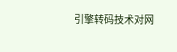引擎转码技术对网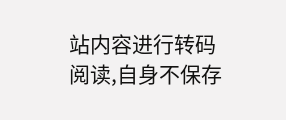站内容进行转码阅读,自身不保存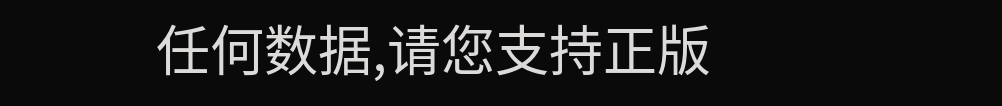任何数据,请您支持正版